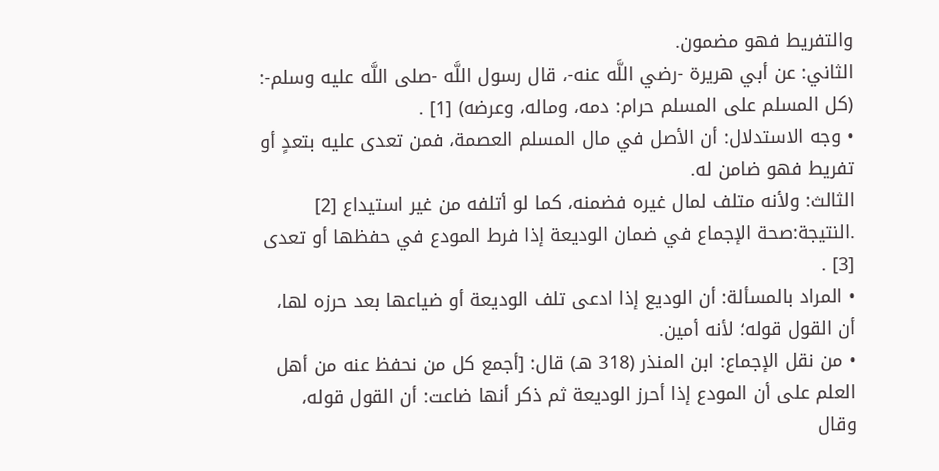والتفريط فهو مضمون.
الثاني: عن أبي هريرة -رضي اللَّه عنه-، قال رسول اللَّه -صلى اللَّه عليه وسلم-: (كل المسلم على المسلم حرام: دمه، وماله، وعرضه) [1] .
• وجه الاستدلال: أن الأصل في مال المسلم العصمة، فمن تعدى عليه بتعدٍ أو تفريط فهو ضامن له.
الثالث: ولأنه متلف لمال غيره فضمنه، كما لو أتلفه من غير استيداع [2] .النتيجة:صحة الإجماع في ضمان الوديعة إذا فرط المودع في حفظها أو تعدى [3] .
• المراد بالمسألة: أن الوديع إذا ادعى تلف الوديعة أو ضياعها بعد حرزه لها، أن القول قوله؛ لأنه أمين.
• من نقل الإجماع: ابن المنذر (318 هـ) قال: [أجمع كل من نحفظ عنه من أهل العلم على أن المودع إذا أحرز الوديعة ثم ذكر أنها ضاعت: أن القول قوله، وقال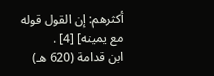أكثرهم: إن القول قوله مع يمينه] [4] .
ابن قدامة (620 هـ)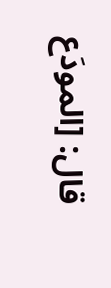قال: [المودَع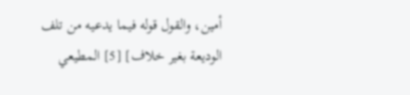أمين، والقول قوله فيما يدعيه من تلف الوديعة بغير خلاف] [5] المطيعي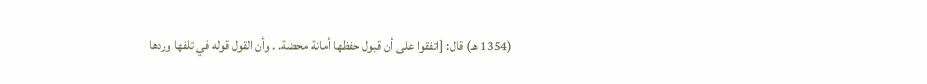(1354 هـ) قال: [اتفقوا على أن قبول حفظها أمانة محضة. . وأن القول قوله في تلفها وردها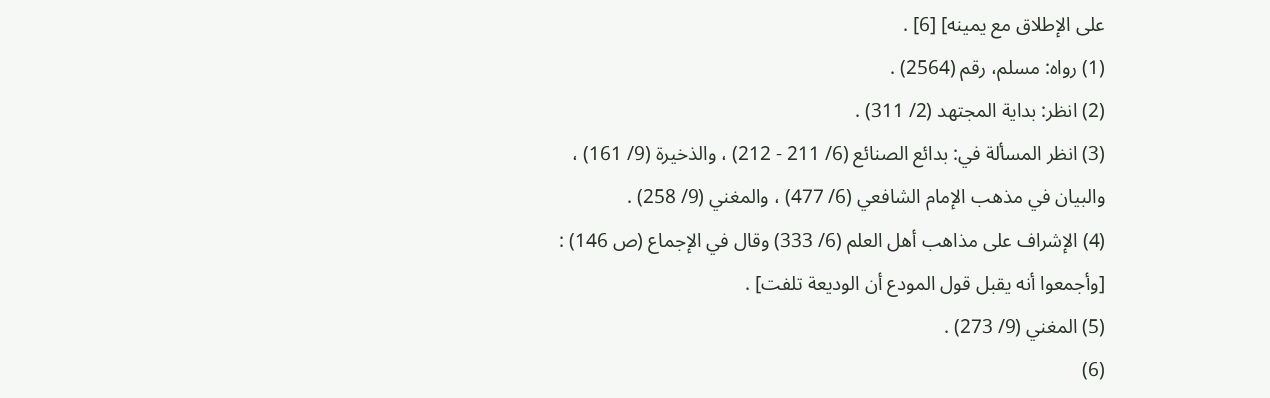على الإطلاق مع يمينه] [6] .
(1) رواه: مسلم، رقم (2564) .
(2) انظر: بداية المجتهد (2/ 311) .
(3) انظر المسألة في: بدائع الصنائع (6/ 211 - 212) ، والذخيرة (9/ 161) ، والبيان في مذهب الإمام الشافعي (6/ 477) ، والمغني (9/ 258) .
(4) الإشراف على مذاهب أهل العلم (6/ 333) وقال في الإجماع (ص 146) : [وأجمعوا أنه يقبل قول المودع أن الوديعة تلفت] .
(5) المغني (9/ 273) .
(6)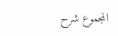المجموع شرح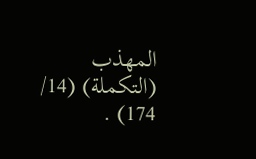المهذب (التكملة) (14/ 174) .